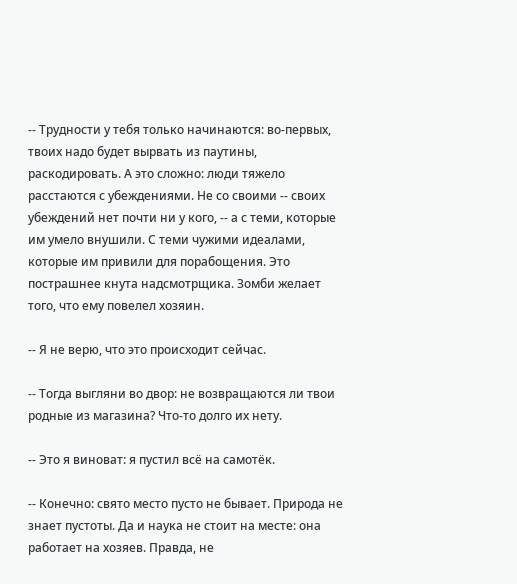-- Трудности у тебя только начинаются: во-первых, твоих надо будет вырвать из паутины, раскодировать. А это сложно: люди тяжело расстаются с убеждениями. Не со своими -- своих убеждений нет почти ни у кого, -- а с теми, которые им умело внушили. С теми чужими идеалами, которые им привили для порабощения. Это пострашнее кнута надсмотрщика. Зомби желает того, что ему повелел хозяин.

-- Я не верю, что это происходит сейчас.

-- Тогда выгляни во двор: не возвращаются ли твои родные из магазина? Что-то долго их нету.

-- Это я виноват: я пустил всё на самотёк.

-- Конечно: свято место пусто не бывает. Природа не знает пустоты. Да и наука не стоит на месте: она работает на хозяев. Правда, не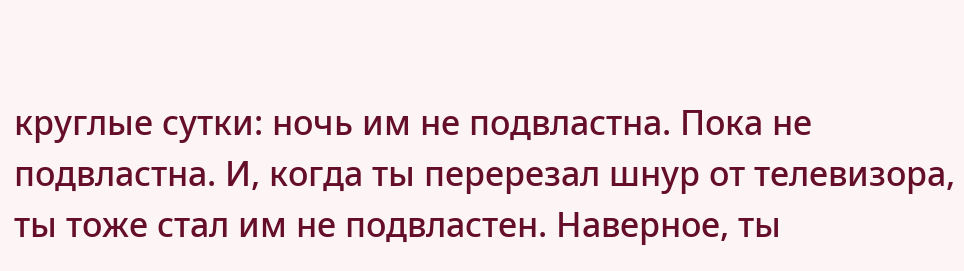круглые сутки: ночь им не подвластна. Пока не подвластна. И, когда ты перерезал шнур от телевизора, ты тоже стал им не подвластен. Наверное, ты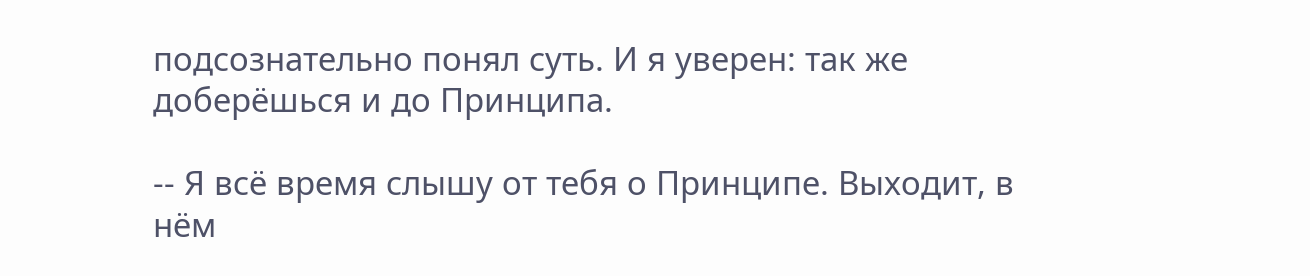подсознательно понял суть. И я уверен: так же доберёшься и до Принципа.

-- Я всё время слышу от тебя о Принципе. Выходит, в нём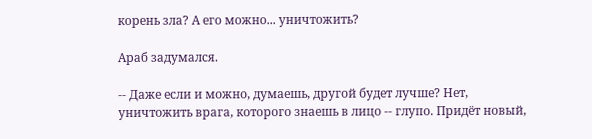корень зла? А его можно... уничтожить?

Араб задумался.

-- Даже если и можно, думаешь, другой будет лучше? Нет, уничтожить врага, которого знаешь в лицо -- глупо. Придёт новый,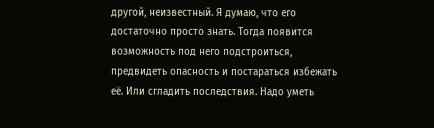другой, неизвестный. Я думаю, что его достаточно просто знать. Тогда появится возможность под него подстроиться, предвидеть опасность и постараться избежать её. Или сгладить последствия. Надо уметь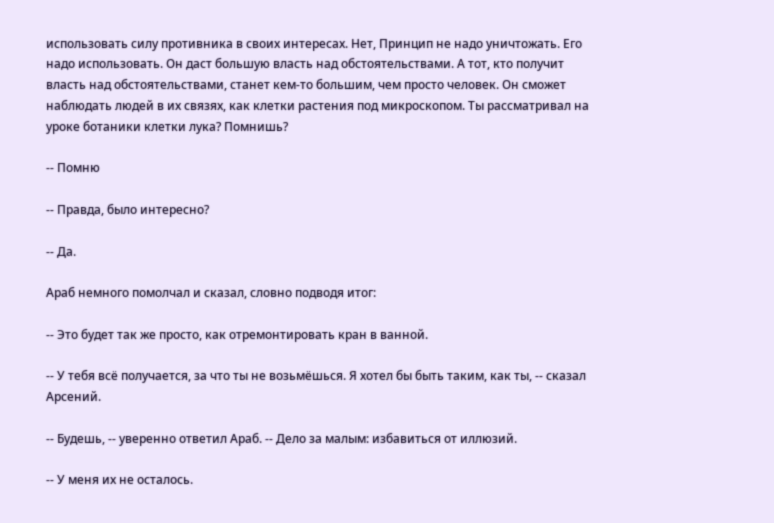использовать силу противника в своих интересах. Нет, Принцип не надо уничтожать. Его надо использовать. Он даст большую власть над обстоятельствами. А тот, кто получит власть над обстоятельствами, станет кем-то большим, чем просто человек. Он сможет наблюдать людей в их связях, как клетки растения под микроскопом. Ты рассматривал на уроке ботаники клетки лука? Помнишь?

-- Помню

-- Правда, было интересно?

-- Да.

Араб немного помолчал и сказал, словно подводя итог:

-- Это будет так же просто, как отремонтировать кран в ванной.

-- У тебя всё получается, за что ты не возьмёшься. Я хотел бы быть таким, как ты, -- сказал Арсений.

-- Будешь, -- уверенно ответил Араб. -- Дело за малым: избавиться от иллюзий.

-- У меня их не осталось.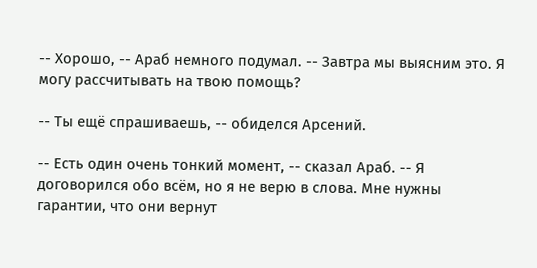-- Хорошо, -- Араб немного подумал. -- Завтра мы выясним это. Я могу рассчитывать на твою помощь?

-- Ты ещё спрашиваешь, -- обиделся Арсений.

-- Есть один очень тонкий момент, -- сказал Араб. -- Я договорился обо всём, но я не верю в слова. Мне нужны гарантии, что они вернут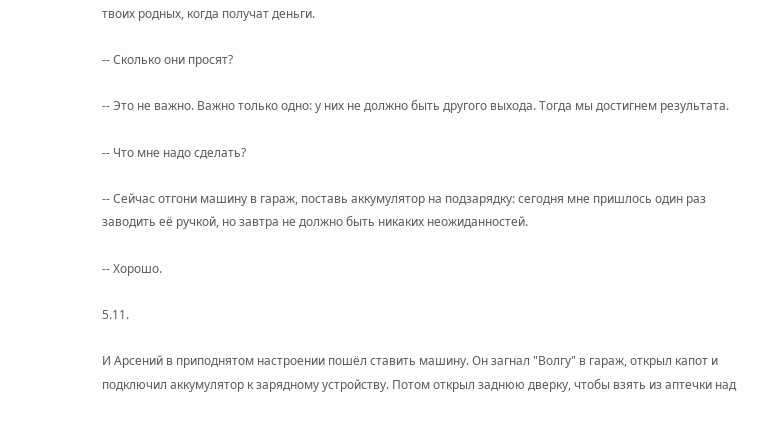твоих родных, когда получат деньги.

-- Сколько они просят?

-- Это не важно. Важно только одно: у них не должно быть другого выхода. Тогда мы достигнем результата.

-- Что мне надо сделать?

-- Сейчас отгони машину в гараж, поставь аккумулятор на подзарядку: сегодня мне пришлось один раз заводить её ручкой, но завтра не должно быть никаких неожиданностей.

-- Хорошо.

5.11.

И Арсений в приподнятом настроении пошёл ставить машину. Он загнал "Волгу" в гараж, открыл капот и подключил аккумулятор к зарядному устройству. Потом открыл заднюю дверку, чтобы взять из аптечки над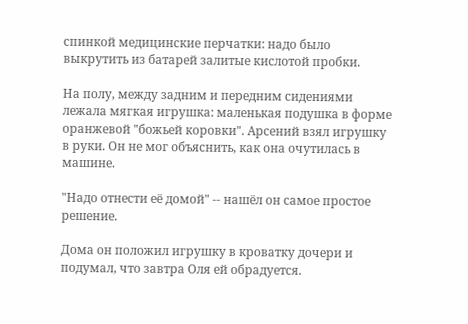спинкой медицинские перчатки: надо было выкрутить из батарей залитые кислотой пробки.

На полу, между задним и передним сидениями лежала мягкая игрушка: маленькая подушка в форме оранжевой "божьей коровки". Арсений взял игрушку в руки. Он не мог объяснить, как она очутилась в машине.

"Надо отнести её домой" -- нашёл он самое простое решение.

Дома он положил игрушку в кроватку дочери и подумал, что завтра Оля ей обрадуется.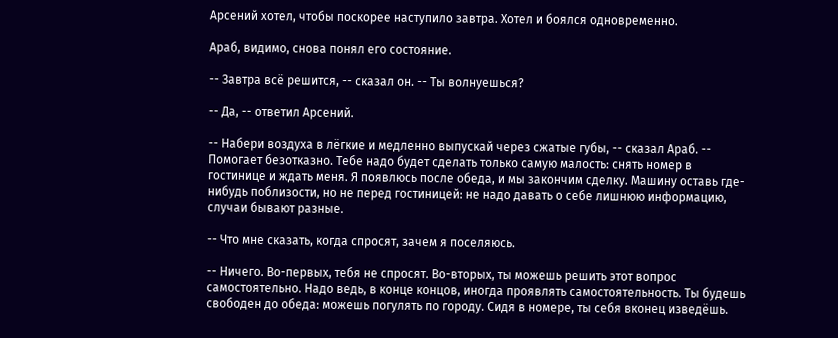Арсений хотел, чтобы поскорее наступило завтра. Хотел и боялся одновременно.

Араб, видимо, снова понял его состояние.

-- Завтра всё решится, -- сказал он. -- Ты волнуешься?

-- Да, -- ответил Арсений.

-- Набери воздуха в лёгкие и медленно выпускай через сжатые губы, -- сказал Араб. -- Помогает безотказно. Тебе надо будет сделать только самую малость: снять номер в гостинице и ждать меня. Я появлюсь после обеда, и мы закончим сделку. Машину оставь где-нибудь поблизости, но не перед гостиницей: не надо давать о себе лишнюю информацию, случаи бывают разные.

-- Что мне сказать, когда спросят, зачем я поселяюсь.

-- Ничего. Во-первых, тебя не спросят. Во-вторых, ты можешь решить этот вопрос самостоятельно. Надо ведь, в конце концов, иногда проявлять самостоятельность. Ты будешь свободен до обеда: можешь погулять по городу. Сидя в номере, ты себя вконец изведёшь.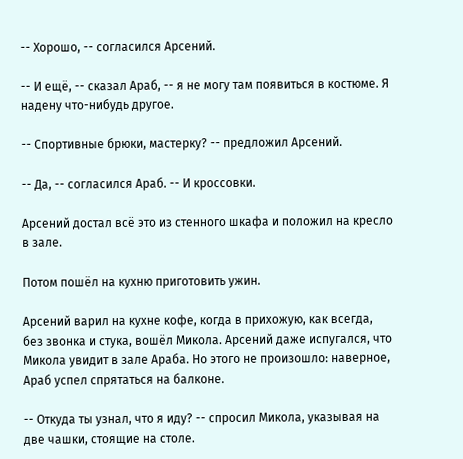-- Хорошо, -- согласился Арсений.

-- И ещё, -- сказал Араб, -- я не могу там появиться в костюме. Я надену что-нибудь другое.

-- Спортивные брюки, мастерку? -- предложил Арсений.

-- Да, -- согласился Араб. -- И кроссовки.

Арсений достал всё это из стенного шкафа и положил на кресло в зале.

Потом пошёл на кухню приготовить ужин.

Арсений варил на кухне кофе, когда в прихожую, как всегда, без звонка и стука, вошёл Микола. Арсений даже испугался, что Микола увидит в зале Араба. Но этого не произошло: наверное, Араб успел спрятаться на балконе.

-- Откуда ты узнал, что я иду? -- спросил Микола, указывая на две чашки, стоящие на столе.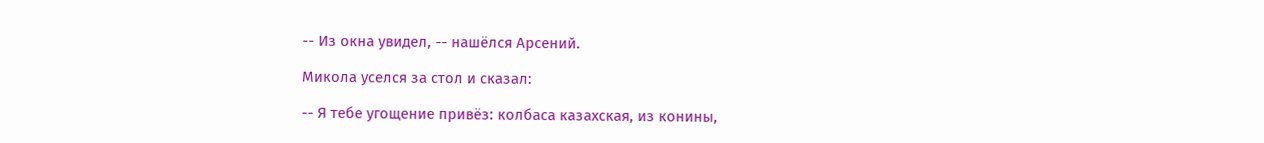-- Из окна увидел, -- нашёлся Арсений.

Микола уселся за стол и сказал:

-- Я тебе угощение привёз: колбаса казахская, из конины,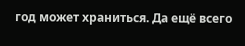год может храниться. Да ещё всего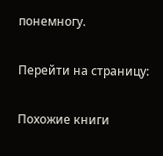понемногу.

Перейти на страницу:

Похожие книги